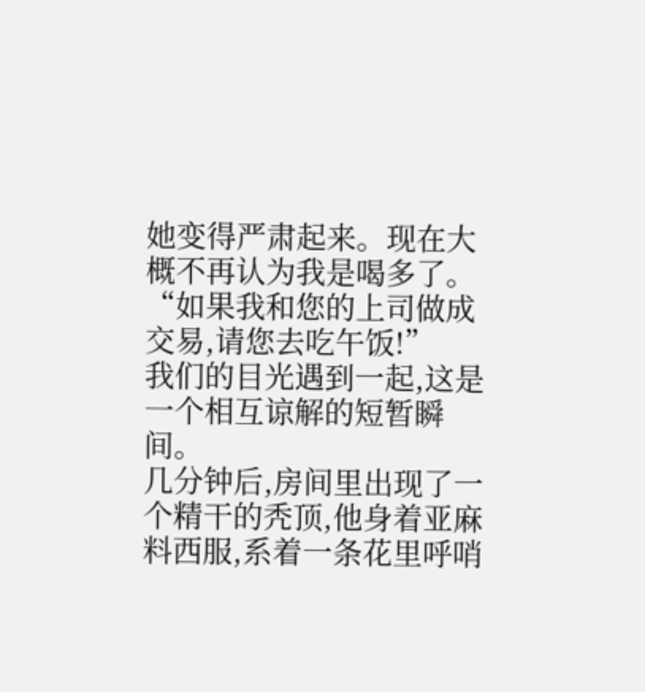她变得严肃起来。现在大概不再认为我是喝多了。
“如果我和您的上司做成交易,请您去吃午饭!”
我们的目光遇到一起,这是一个相互谅解的短暂瞬间。
几分钟后,房间里出现了一个精干的秃顶,他身着亚麻料西服,系着一条花里呼哨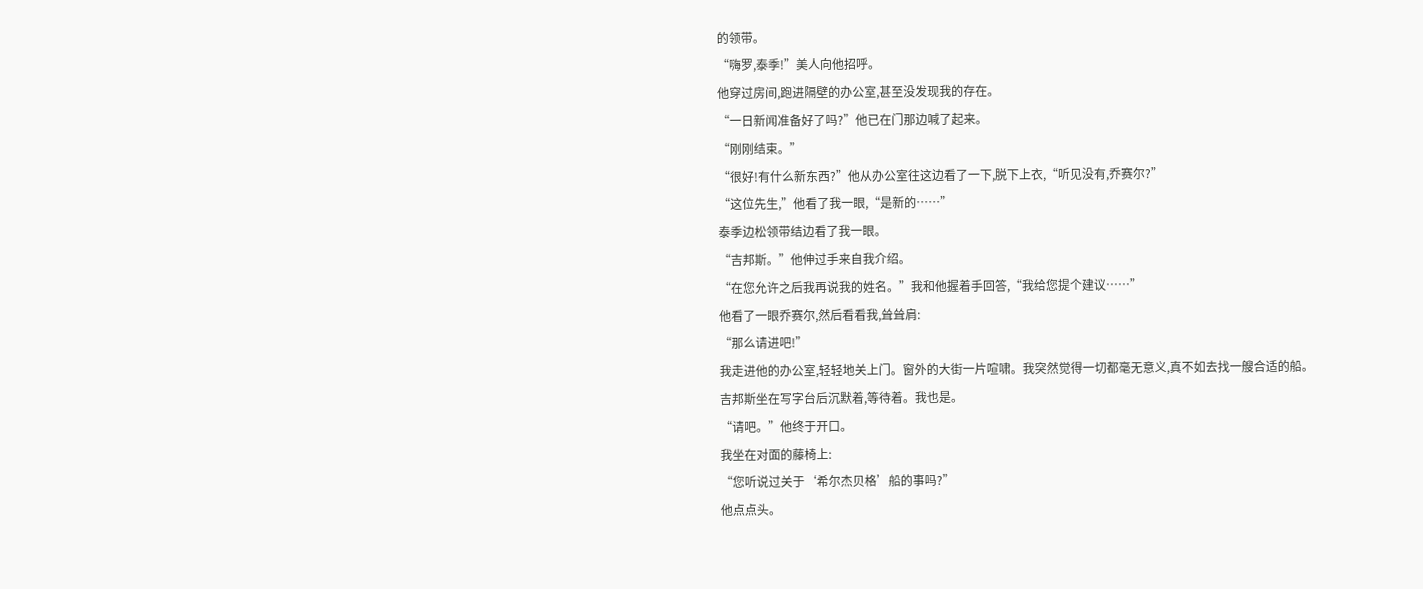的领带。
“嗨罗,泰季!”美人向他招呼。
他穿过房间,跑进隔壁的办公室,甚至没发现我的存在。
“一日新闻准备好了吗?”他已在门那边喊了起来。
“刚刚结束。”
“很好!有什么新东西?”他从办公室往这边看了一下,脱下上衣,“听见没有,乔赛尔?”
“这位先生,”他看了我一眼,“是新的……”
泰季边松领带结边看了我一眼。
“吉邦斯。”他伸过手来自我介绍。
“在您允许之后我再说我的姓名。”我和他握着手回答,“我给您提个建议……”
他看了一眼乔赛尔,然后看看我,耸耸肩:
“那么请进吧!”
我走进他的办公室,轻轻地关上门。窗外的大街一片喧啸。我突然觉得一切都毫无意义,真不如去找一艘合适的船。
吉邦斯坐在写字台后沉默着,等待着。我也是。
“请吧。”他终于开口。
我坐在对面的藤椅上:
“您听说过关于‘希尔杰贝格’船的事吗?”
他点点头。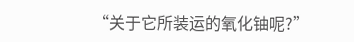“关于它所装运的氧化铀呢?”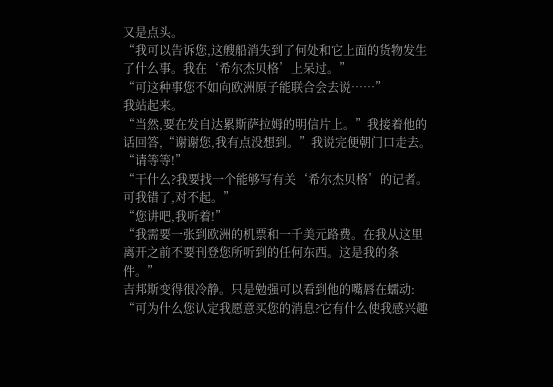又是点头。
“我可以告诉您,这艘船消失到了何处和它上面的货物发生了什么事。我在‘希尔杰贝格’上呆过。”
“可这种事您不如向欧洲原子能联合会去说……”
我站起来。
“当然,要在发自达累斯萨拉姆的明信片上。”我接着他的话回答,“谢谢您,我有点没想到。”我说完便朝门口走去。
“请等等!”
“干什么?我要找一个能够写有关‘希尔杰贝格’的记者。可我错了,对不起。”
“您讲吧,我听着!”
“我需要一张到欧洲的机票和一千美元路费。在我从这里离开之前不要刊登您所听到的任何东西。这是我的条件。”
吉邦斯变得很冷静。只是勉强可以看到他的嘴唇在蠕动:
“可为什么您认定我愿意买您的消息?它有什么使我感兴趣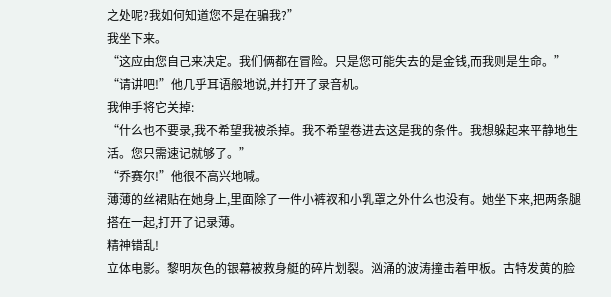之处呢?我如何知道您不是在骗我?”
我坐下来。
“这应由您自己来决定。我们俩都在冒险。只是您可能失去的是金钱,而我则是生命。”
“请讲吧!”他几乎耳语般地说,并打开了录音机。
我伸手将它关掉:
“什么也不要录,我不希望我被杀掉。我不希望卷进去这是我的条件。我想躲起来平静地生活。您只需速记就够了。”
“乔赛尔!”他很不高兴地喊。
薄薄的丝裙贴在她身上,里面除了一件小裤衩和小乳罩之外什么也没有。她坐下来,把两条腿搭在一起,打开了记录薄。
精神错乱!
立体电影。黎明灰色的银幕被救身艇的碎片划裂。汹涌的波涛撞击着甲板。古特发黄的脸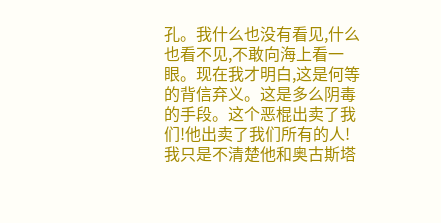孔。我什么也没有看见,什么也看不见,不敢向海上看一眼。现在我才明白,这是何等的背信弃义。这是多么阴毒的手段。这个恶棍出卖了我们!他出卖了我们所有的人!
我只是不清楚他和奥古斯塔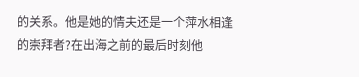的关系。他是她的情夫还是一个萍水相逢的崇拜者?在出海之前的最后时刻他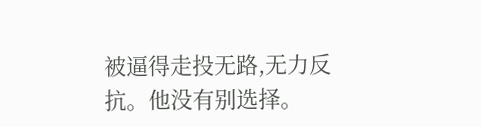被逼得走投无路,无力反抗。他没有别选择。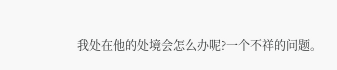我处在他的处境会怎么办呢?一个不祥的问题。